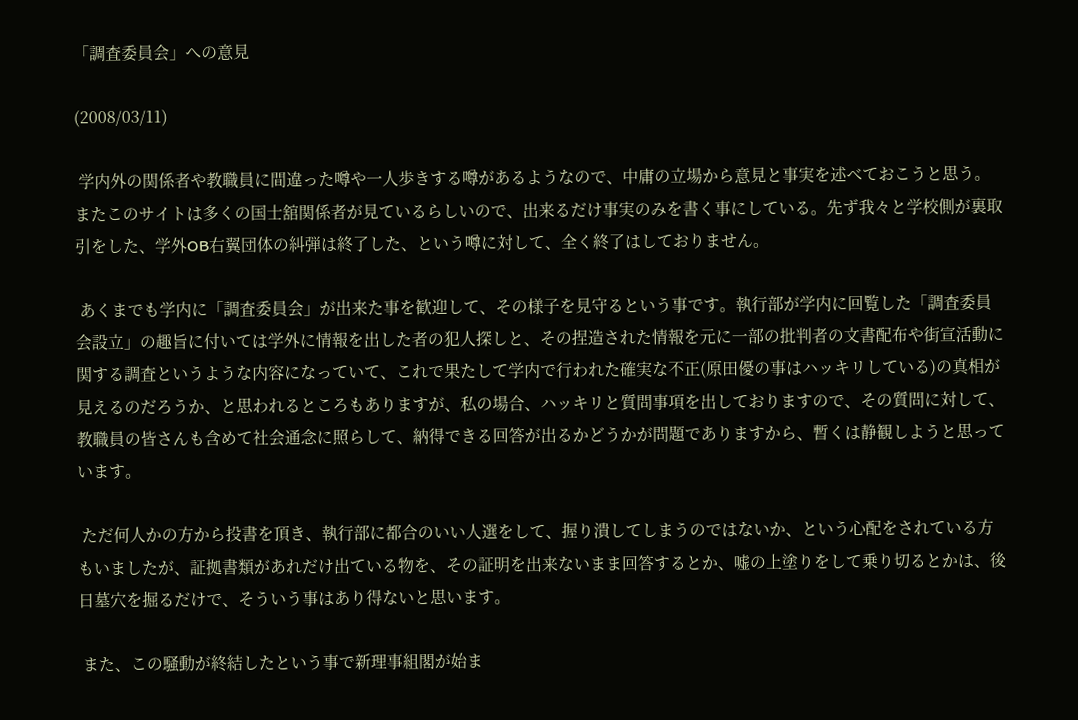「調査委員会」への意見

(2008/03/11)

 学内外の関係者や教職員に間違った噂や一人歩きする噂があるようなので、中庸の立場から意見と事実を述べておこうと思う。またこのサイトは多くの国士舘関係者が見ているらしいので、出来るだけ事実のみを書く事にしている。先ず我々と学校側が裏取引をした、学外OB右翼団体の糾弾は終了した、という噂に対して、全く終了はしておりません。

 あくまでも学内に「調査委員会」が出来た事を歓迎して、その様子を見守るという事です。執行部が学内に回覧した「調査委員会設立」の趣旨に付いては学外に情報を出した者の犯人探しと、その捏造された情報を元に一部の批判者の文書配布や街宣活動に関する調査というような内容になっていて、これで果たして学内で行われた確実な不正(原田優の事はハッキリしている)の真相が見えるのだろうか、と思われるところもありますが、私の場合、ハッキリと質問事項を出しておりますので、その質問に対して、教職員の皆さんも含めて社会通念に照らして、納得できる回答が出るかどうかが問題でありますから、暫くは静観しようと思っています。

 ただ何人かの方から投書を頂き、執行部に都合のいい人選をして、握り潰してしまうのではないか、という心配をされている方もいましたが、証拠書類があれだけ出ている物を、その証明を出来ないまま回答するとか、嘘の上塗りをして乗り切るとかは、後日墓穴を掘るだけで、そういう事はあり得ないと思います。

 また、この騒動が終結したという事で新理事組閣が始ま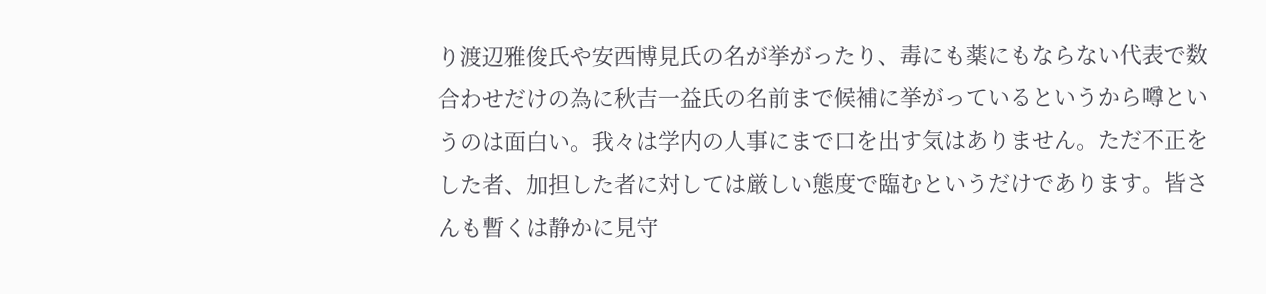り渡辺雅俊氏や安西博見氏の名が挙がったり、毒にも薬にもならない代表で数合わせだけの為に秋吉一益氏の名前まで候補に挙がっているというから噂というのは面白い。我々は学内の人事にまで口を出す気はありません。ただ不正をした者、加担した者に対しては厳しい態度で臨むというだけであります。皆さんも暫くは静かに見守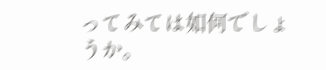ってみては如何でしょうか。